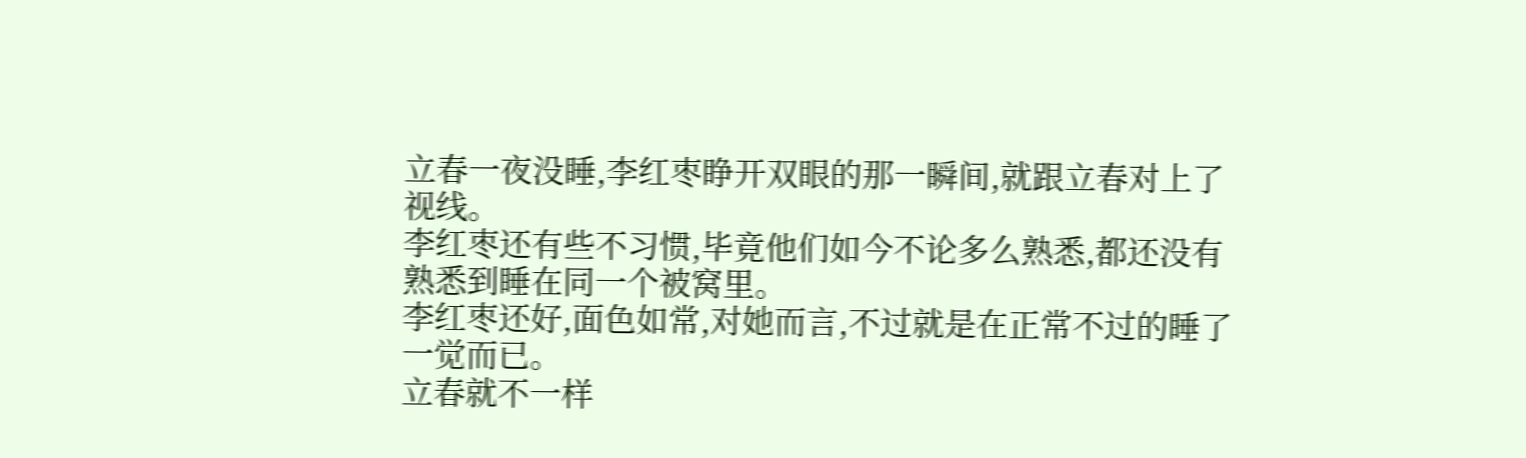立春一夜没睡,李红枣睁开双眼的那一瞬间,就跟立春对上了视线。
李红枣还有些不习惯,毕竟他们如今不论多么熟悉,都还没有熟悉到睡在同一个被窝里。
李红枣还好,面色如常,对她而言,不过就是在正常不过的睡了一觉而已。
立春就不一样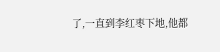了,一直到李红枣下地,他都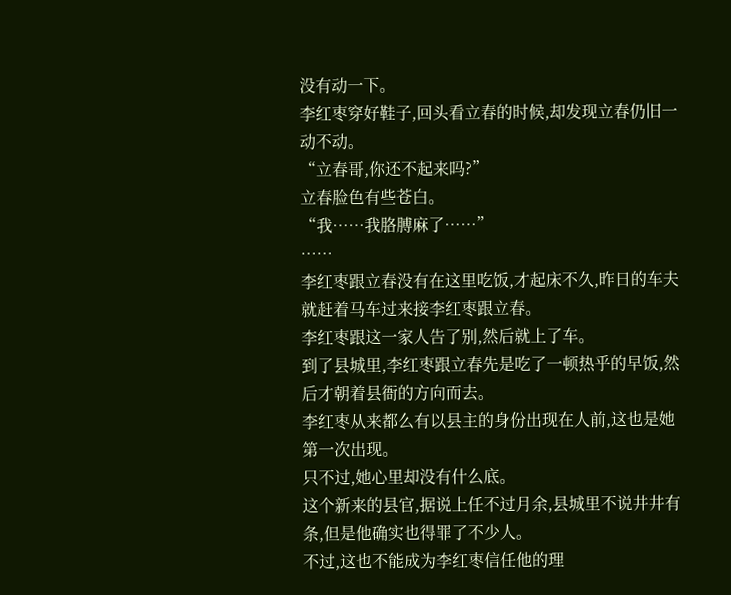没有动一下。
李红枣穿好鞋子,回头看立春的时候,却发现立春仍旧一动不动。
“立春哥,你还不起来吗?”
立春脸色有些苍白。
“我……我胳膊麻了……”
……
李红枣跟立春没有在这里吃饭,才起床不久,昨日的车夫就赶着马车过来接李红枣跟立春。
李红枣跟这一家人告了别,然后就上了车。
到了县城里,李红枣跟立春先是吃了一顿热乎的早饭,然后才朝着县衙的方向而去。
李红枣从来都么有以县主的身份出现在人前,这也是她第一次出现。
只不过,她心里却没有什么底。
这个新来的县官,据说上任不过月余,县城里不说井井有条,但是他确实也得罪了不少人。
不过,这也不能成为李红枣信任他的理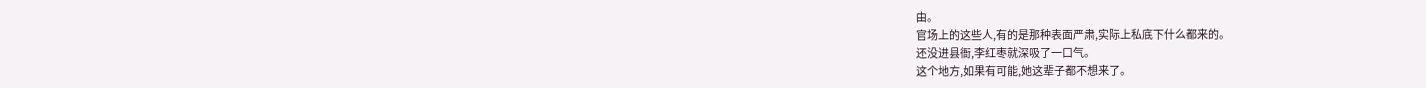由。
官场上的这些人,有的是那种表面严肃,实际上私底下什么都来的。
还没进县衙,李红枣就深吸了一口气。
这个地方,如果有可能,她这辈子都不想来了。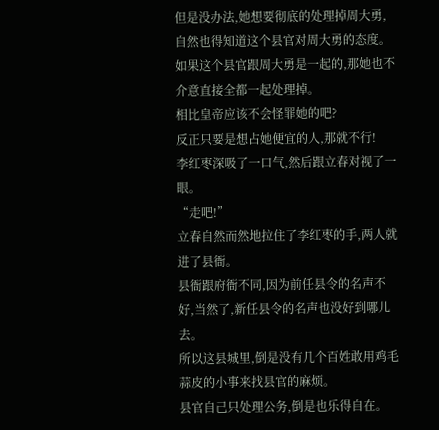但是没办法,她想要彻底的处理掉周大勇,自然也得知道这个县官对周大勇的态度。
如果这个县官跟周大勇是一起的,那她也不介意直接全都一起处理掉。
相比皇帝应该不会怪罪她的吧?
反正只要是想占她便宜的人,那就不行!
李红枣深吸了一口气,然后跟立春对视了一眼。
“走吧!”
立春自然而然地拉住了李红枣的手,两人就进了县衙。
县衙跟府衙不同,因为前任县令的名声不好,当然了,新任县令的名声也没好到哪儿去。
所以这县城里,倒是没有几个百姓敢用鸡毛蒜皮的小事来找县官的麻烦。
县官自己只处理公务,倒是也乐得自在。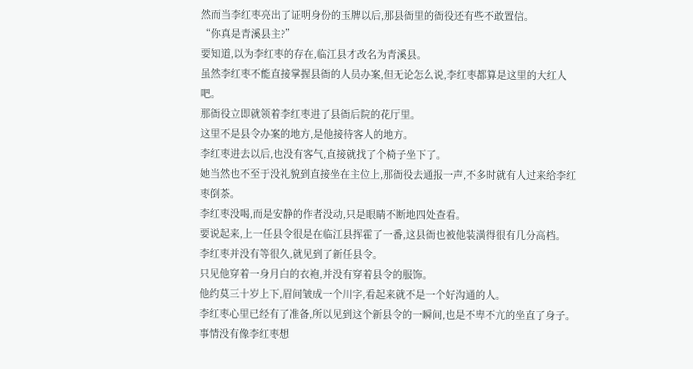然而当李红枣亮出了证明身份的玉牌以后,那县衙里的衙役还有些不敢置信。
“你真是青溪县主?”
要知道,以为李红枣的存在,临江县才改名为青溪县。
虽然李红枣不能直接掌握县衙的人员办案,但无论怎么说,李红枣都算是这里的大红人吧。
那衙役立即就领着李红枣进了县衙后院的花厅里。
这里不是县令办案的地方,是他接待客人的地方。
李红枣进去以后,也没有客气,直接就找了个椅子坐下了。
她当然也不至于没礼貌到直接坐在主位上,那衙役去通报一声,不多时就有人过来给李红枣倒茶。
李红枣没喝,而是安静的作者没动,只是眼睛不断地四处查看。
要说起来,上一任县令很是在临江县挥霍了一番,这县衙也被他装潢得很有几分高档。
李红枣并没有等很久,就见到了新任县令。
只见他穿着一身月白的衣袍,并没有穿着县令的服饰。
他约莫三十岁上下,眉间皱成一个川字,看起来就不是一个好沟通的人。
李红枣心里已经有了准备,所以见到这个新县令的一瞬间,也是不卑不亢的坐直了身子。
事情没有像李红枣想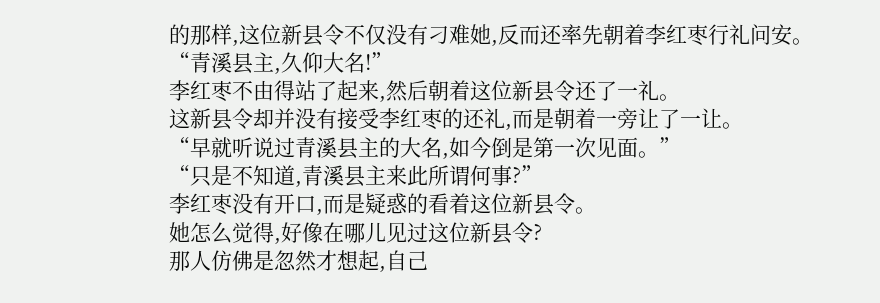的那样,这位新县令不仅没有刁难她,反而还率先朝着李红枣行礼问安。
“青溪县主,久仰大名!”
李红枣不由得站了起来,然后朝着这位新县令还了一礼。
这新县令却并没有接受李红枣的还礼,而是朝着一旁让了一让。
“早就听说过青溪县主的大名,如今倒是第一次见面。”
“只是不知道,青溪县主来此所谓何事?”
李红枣没有开口,而是疑惑的看着这位新县令。
她怎么觉得,好像在哪儿见过这位新县令?
那人仿佛是忽然才想起,自己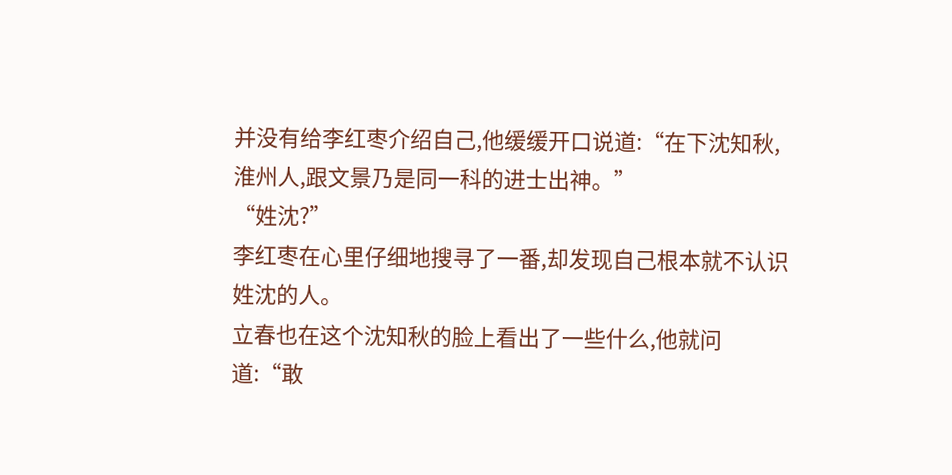并没有给李红枣介绍自己,他缓缓开口说道:“在下沈知秋,淮州人,跟文景乃是同一科的进士出神。”
“姓沈?”
李红枣在心里仔细地搜寻了一番,却发现自己根本就不认识姓沈的人。
立春也在这个沈知秋的脸上看出了一些什么,他就问道:“敢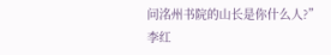问洺州书院的山长是你什么人?”
李红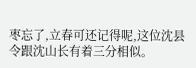枣忘了,立春可还记得呢,这位沈县令跟沈山长有着三分相似。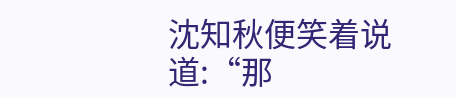沈知秋便笑着说道:“那